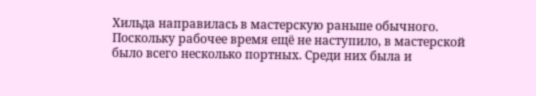Хильда направилась в мастерскую раньше обычного. Поскольку рабочее время ещё не наступило, в мастерской было всего несколько портных. Среди них была и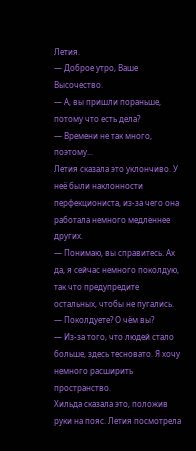Летия.
— Доброе утро, Ваше Высочество.
— А, вы пришли пораньше, потому что есть дела?
— Времени не так много, поэтому...
Летия сказала это уклончиво. У неё были наклонности перфекциониста, из-за чего она работала немного медленнее других.
— Понимаю, вы справитесь. Ах да, я сейчас немного поколдую, так что предупредите остальных, чтобы не пугались.
— Поколдуете? О чём вы?
— Из-за того, что людей стало больше, здесь тесновато. Я хочу немного расширить пространство.
Хильда сказала это, положив руки на пояс. Летия посмотрела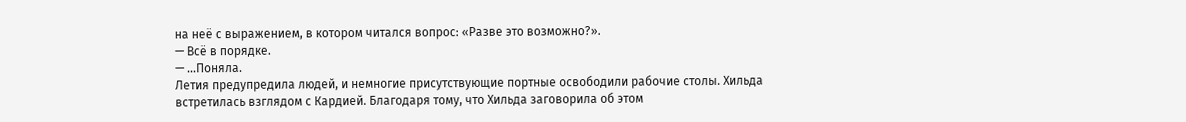на неё с выражением, в котором читался вопрос: «Разве это возможно?».
— Всё в порядке.
— ...Поняла.
Летия предупредила людей, и немногие присутствующие портные освободили рабочие столы. Хильда встретилась взглядом с Кардией. Благодаря тому, что Хильда заговорила об этом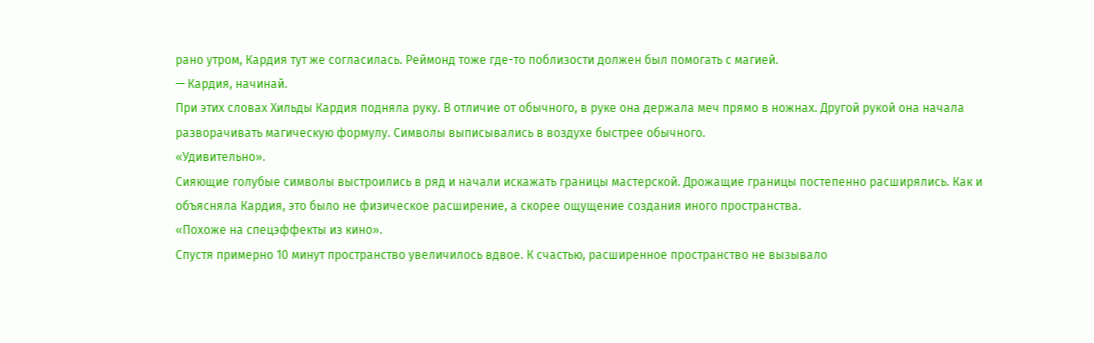рано утром, Кардия тут же согласилась. Реймонд тоже где-то поблизости должен был помогать с магией.
— Кардия, начинай.
При этих словах Хильды Кардия подняла руку. В отличие от обычного, в руке она держала меч прямо в ножнах. Другой рукой она начала разворачивать магическую формулу. Символы выписывались в воздухе быстрее обычного.
«Удивительно».
Сияющие голубые символы выстроились в ряд и начали искажать границы мастерской. Дрожащие границы постепенно расширялись. Как и объясняла Кардия, это было не физическое расширение, а скорее ощущение создания иного пространства.
«Похоже на спецэффекты из кино».
Спустя примерно 10 минут пространство увеличилось вдвое. К счастью, расширенное пространство не вызывало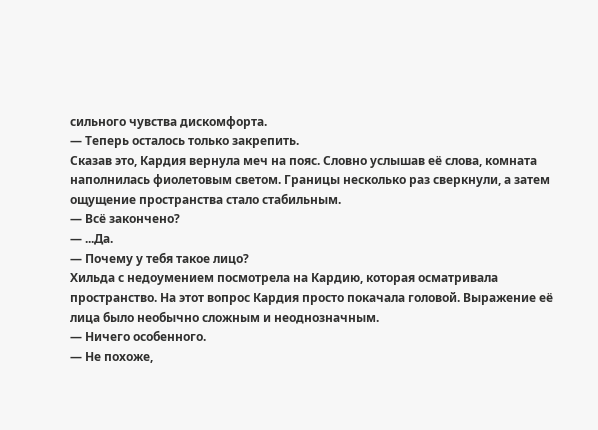сильного чувства дискомфорта.
— Теперь осталось только закрепить.
Сказав это, Кардия вернула меч на пояс. Словно услышав её слова, комната наполнилась фиолетовым светом. Границы несколько раз сверкнули, а затем ощущение пространства стало стабильным.
— Всё закончено?
— ...Да.
— Почему у тебя такое лицо?
Хильда с недоумением посмотрела на Кардию, которая осматривала пространство. На этот вопрос Кардия просто покачала головой. Выражение её лица было необычно сложным и неоднозначным.
— Ничего особенного.
— Не похоже,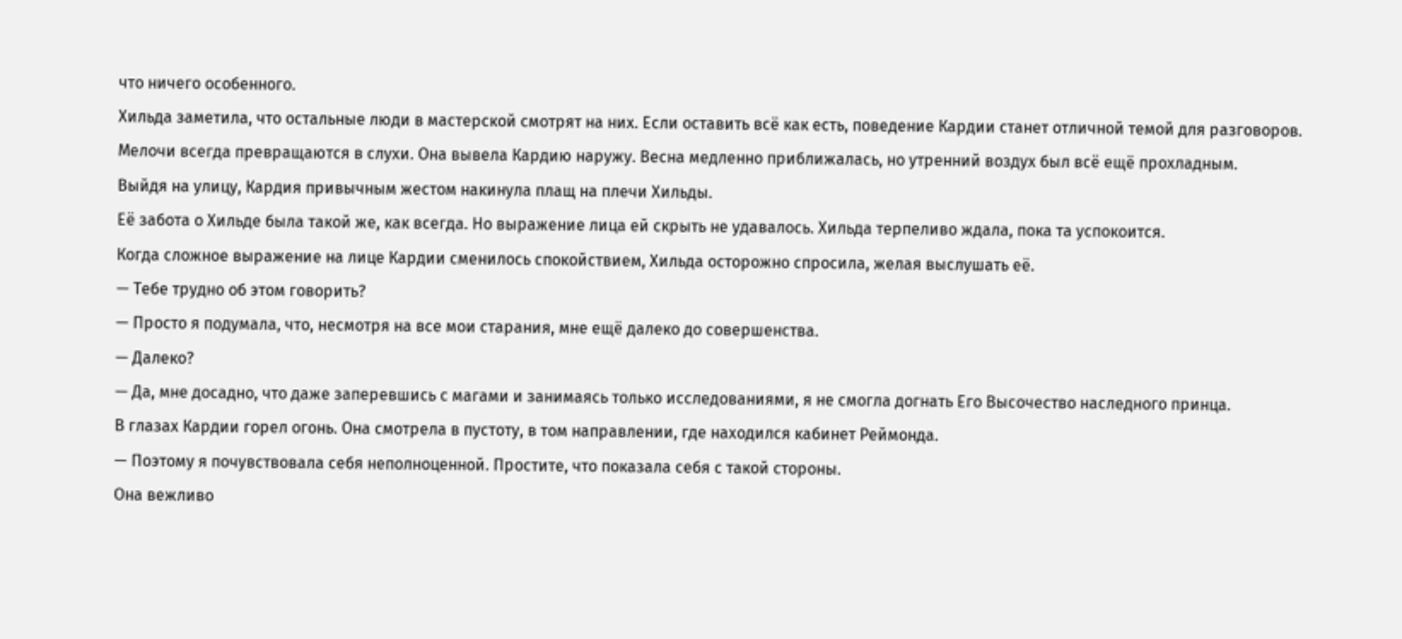что ничего особенного.
Хильда заметила, что остальные люди в мастерской смотрят на них. Если оставить всё как есть, поведение Кардии станет отличной темой для разговоров. Мелочи всегда превращаются в слухи. Она вывела Кардию наружу. Весна медленно приближалась, но утренний воздух был всё ещё прохладным.
Выйдя на улицу, Кардия привычным жестом накинула плащ на плечи Хильды.
Её забота о Хильде была такой же, как всегда. Но выражение лица ей скрыть не удавалось. Хильда терпеливо ждала, пока та успокоится.
Когда сложное выражение на лице Кардии сменилось спокойствием, Хильда осторожно спросила, желая выслушать её.
— Тебе трудно об этом говорить?
— Просто я подумала, что, несмотря на все мои старания, мне ещё далеко до совершенства.
— Далеко?
— Да, мне досадно, что даже заперевшись с магами и занимаясь только исследованиями, я не смогла догнать Его Высочество наследного принца.
В глазах Кардии горел огонь. Она смотрела в пустоту, в том направлении, где находился кабинет Реймонда.
— Поэтому я почувствовала себя неполноценной. Простите, что показала себя с такой стороны.
Она вежливо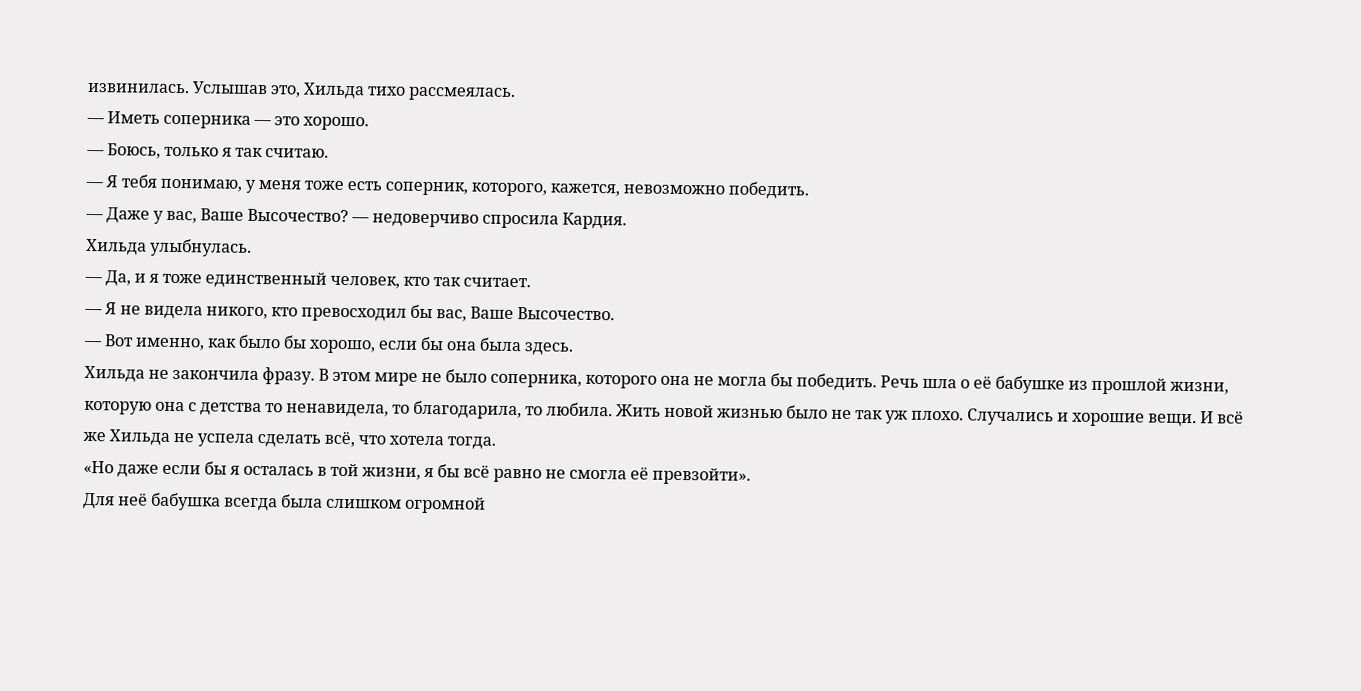извинилась. Услышав это, Хильда тихо рассмеялась.
— Иметь соперника — это хорошо.
— Боюсь, только я так считаю.
— Я тебя понимаю, у меня тоже есть соперник, которого, кажется, невозможно победить.
— Даже у вас, Ваше Высочество? — недоверчиво спросила Кардия.
Хильда улыбнулась.
— Да, и я тоже единственный человек, кто так считает.
— Я не видела никого, кто превосходил бы вас, Ваше Высочество.
— Вот именно, как было бы хорошо, если бы она была здесь.
Хильда не закончила фразу. В этом мире не было соперника, которого она не могла бы победить. Речь шла о её бабушке из прошлой жизни, которую она с детства то ненавидела, то благодарила, то любила. Жить новой жизнью было не так уж плохо. Случались и хорошие вещи. И всё же Хильда не успела сделать всё, что хотела тогда.
«Но даже если бы я осталась в той жизни, я бы всё равно не смогла её превзойти».
Для неё бабушка всегда была слишком огромной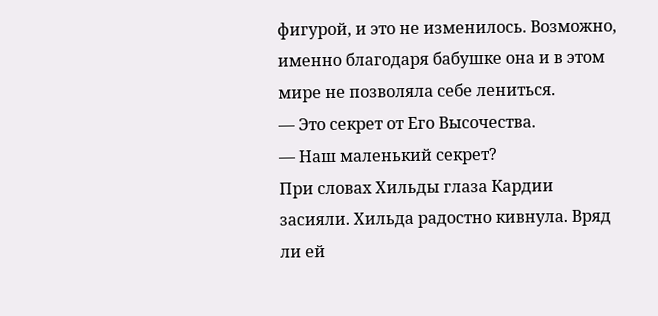фигурой, и это не изменилось. Возможно, именно благодаря бабушке она и в этом мире не позволяла себе лениться.
— Это секрет от Его Высочества.
— Наш маленький секрет?
При словах Хильды глаза Кардии засияли. Хильда радостно кивнула. Вряд ли ей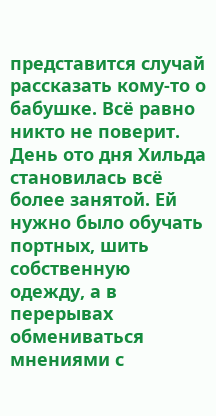представится случай рассказать кому-то о бабушке. Всё равно никто не поверит.
День ото дня Хильда становилась всё более занятой. Ей нужно было обучать портных, шить собственную одежду, а в перерывах обмениваться мнениями с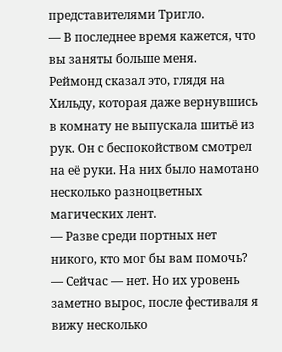представителями Тригло.
— В последнее время кажется, что вы заняты больше меня.
Реймонд сказал это, глядя на Хильду, которая даже вернувшись в комнату не выпускала шитьё из рук. Он с беспокойством смотрел на её руки. На них было намотано несколько разноцветных магических лент.
— Разве среди портных нет никого, кто мог бы вам помочь?
— Сейчас — нет. Но их уровень заметно вырос, после фестиваля я вижу несколько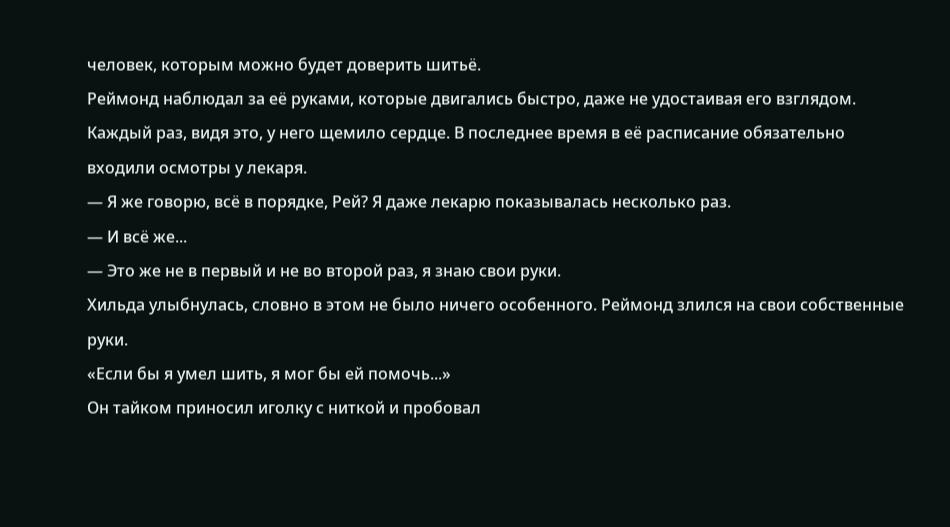человек, которым можно будет доверить шитьё.
Реймонд наблюдал за её руками, которые двигались быстро, даже не удостаивая его взглядом. Каждый раз, видя это, у него щемило сердце. В последнее время в её расписание обязательно входили осмотры у лекаря.
— Я же говорю, всё в порядке, Рей? Я даже лекарю показывалась несколько раз.
— И всё же...
— Это же не в первый и не во второй раз, я знаю свои руки.
Хильда улыбнулась, словно в этом не было ничего особенного. Реймонд злился на свои собственные руки.
«Если бы я умел шить, я мог бы ей помочь...»
Он тайком приносил иголку с ниткой и пробовал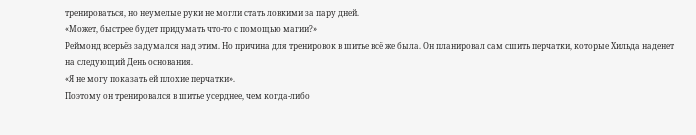тренироваться, но неумелые руки не могли стать ловкими за пару дней.
«Может, быстрее будет придумать что-то с помощью магии?»
Реймонд всерьёз задумался над этим. Но причина для тренировок в шитье всё же была. Он планировал сам сшить перчатки, которые Хильда наденет на следующий День основания.
«Я не могу показать ей плохие перчатки».
Поэтому он тренировался в шитье усерднее, чем когда-либо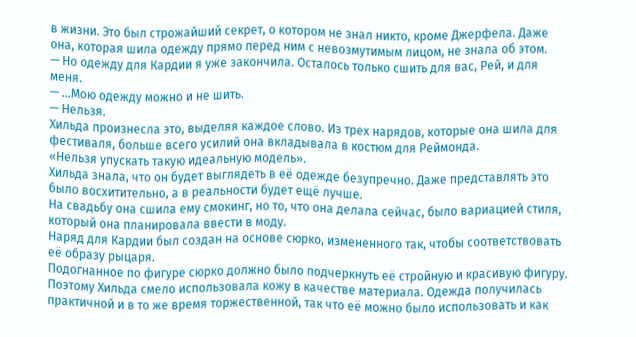в жизни. Это был строжайший секрет, о котором не знал никто, кроме Джерфела. Даже она, которая шила одежду прямо перед ним с невозмутимым лицом, не знала об этом.
— Но одежду для Кардии я уже закончила. Осталось только сшить для вас, Рей, и для меня.
— ...Мою одежду можно и не шить.
— Нельзя.
Хильда произнесла это, выделяя каждое слово. Из трех нарядов, которые она шила для фестиваля, больше всего усилий она вкладывала в костюм для Реймонда.
«Нельзя упускать такую идеальную модель».
Хильда знала, что он будет выглядеть в её одежде безупречно. Даже представлять это было восхитительно, а в реальности будет ещё лучше.
На свадьбу она сшила ему смокинг, но то, что она делала сейчас, было вариацией стиля, который она планировала ввести в моду.
Наряд для Кардии был создан на основе сюрко, измененного так, чтобы соответствовать её образу рыцаря.
Подогнанное по фигуре сюрко должно было подчеркнуть её стройную и красивую фигуру. Поэтому Хильда смело использовала кожу в качестве материала. Одежда получилась практичной и в то же время торжественной, так что её можно было использовать и как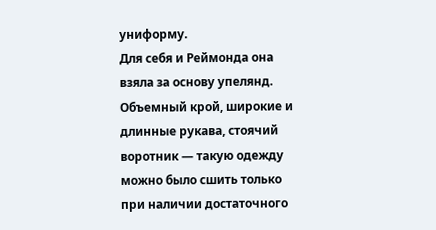униформу.
Для себя и Реймонда она взяла за основу упелянд. Объемный крой, широкие и длинные рукава, стоячий воротник — такую одежду можно было сшить только при наличии достаточного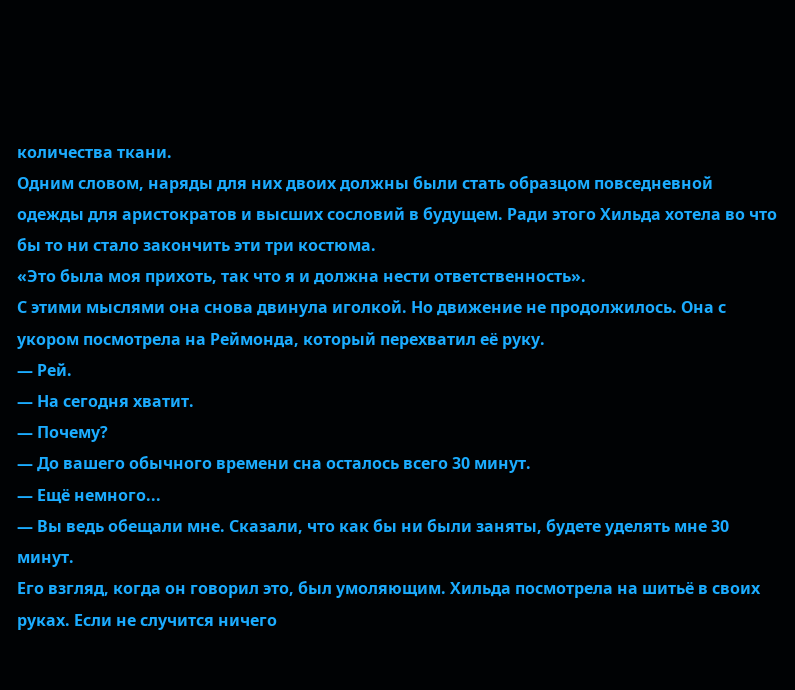количества ткани.
Одним словом, наряды для них двоих должны были стать образцом повседневной одежды для аристократов и высших сословий в будущем. Ради этого Хильда хотела во что бы то ни стало закончить эти три костюма.
«Это была моя прихоть, так что я и должна нести ответственность».
С этими мыслями она снова двинула иголкой. Но движение не продолжилось. Она с укором посмотрела на Реймонда, который перехватил её руку.
— Рей.
— На сегодня хватит.
— Почему?
— До вашего обычного времени сна осталось всего 30 минут.
— Ещё немного...
— Вы ведь обещали мне. Сказали, что как бы ни были заняты, будете уделять мне 30 минут.
Его взгляд, когда он говорил это, был умоляющим. Хильда посмотрела на шитьё в своих руках. Если не случится ничего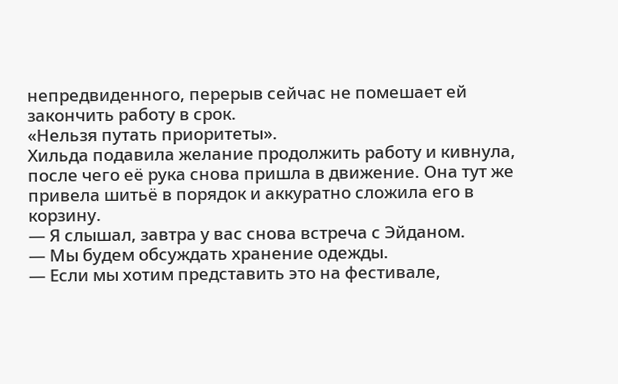непредвиденного, перерыв сейчас не помешает ей закончить работу в срок.
«Нельзя путать приоритеты».
Хильда подавила желание продолжить работу и кивнула, после чего её рука снова пришла в движение. Она тут же привела шитьё в порядок и аккуратно сложила его в корзину.
— Я слышал, завтра у вас снова встреча с Эйданом.
— Мы будем обсуждать хранение одежды.
— Если мы хотим представить это на фестивале,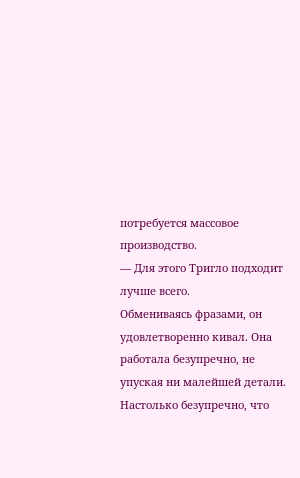потребуется массовое производство.
— Для этого Тригло подходит лучше всего.
Обмениваясь фразами, он удовлетворенно кивал. Она работала безупречно, не упуская ни малейшей детали. Настолько безупречно, что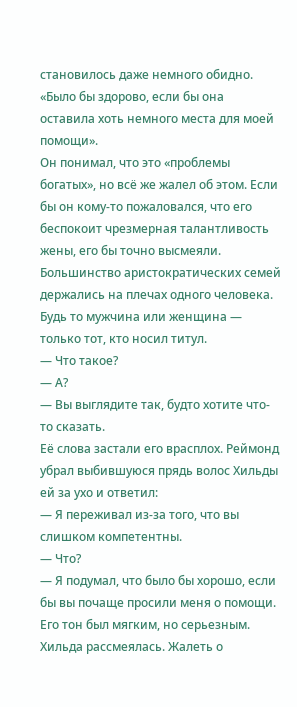становилось даже немного обидно.
«Было бы здорово, если бы она оставила хоть немного места для моей помощи».
Он понимал, что это «проблемы богатых», но всё же жалел об этом. Если бы он кому-то пожаловался, что его беспокоит чрезмерная талантливость жены, его бы точно высмеяли.
Большинство аристократических семей держались на плечах одного человека. Будь то мужчина или женщина — только тот, кто носил титул.
— Что такое?
— А?
— Вы выглядите так, будто хотите что-то сказать.
Её слова застали его врасплох. Реймонд убрал выбившуюся прядь волос Хильды ей за ухо и ответил:
— Я переживал из-за того, что вы слишком компетентны.
— Что?
— Я подумал, что было бы хорошо, если бы вы почаще просили меня о помощи.
Его тон был мягким, но серьезным. Хильда рассмеялась. Жалеть о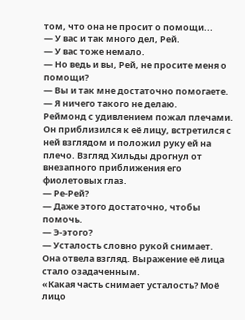том, что она не просит о помощи...
— У вас и так много дел, Рей.
— У вас тоже немало.
— Но ведь и вы, Рей, не просите меня о помощи?
— Вы и так мне достаточно помогаете.
— Я ничего такого не делаю.
Реймонд с удивлением пожал плечами. Он приблизился к её лицу, встретился с ней взглядом и положил руку ей на плечо. Взгляд Хильды дрогнул от внезапного приближения его фиолетовых глаз.
— Ре-Рей?
— Даже этого достаточно, чтобы помочь.
— Э-этого?
— Усталость словно рукой снимает.
Она отвела взгляд. Выражение её лица стало озадаченным.
«Какая часть снимает усталость? Моё лицо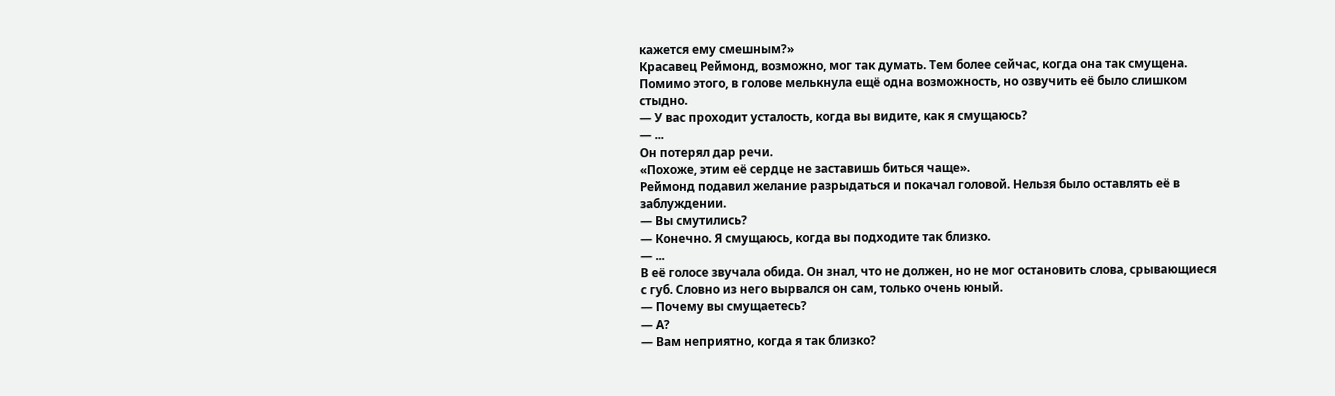кажется ему смешным?»
Красавец Реймонд, возможно, мог так думать. Тем более сейчас, когда она так смущена. Помимо этого, в голове мелькнула ещё одна возможность, но озвучить её было слишком стыдно.
— У вас проходит усталость, когда вы видите, как я смущаюсь?
— ...
Он потерял дар речи.
«Похоже, этим её сердце не заставишь биться чаще».
Реймонд подавил желание разрыдаться и покачал головой. Нельзя было оставлять её в заблуждении.
— Вы смутились?
— Конечно. Я смущаюсь, когда вы подходите так близко.
— ...
В её голосе звучала обида. Он знал, что не должен, но не мог остановить слова, срывающиеся с губ. Словно из него вырвался он сам, только очень юный.
— Почему вы смущаетесь?
— А?
— Вам неприятно, когда я так близко?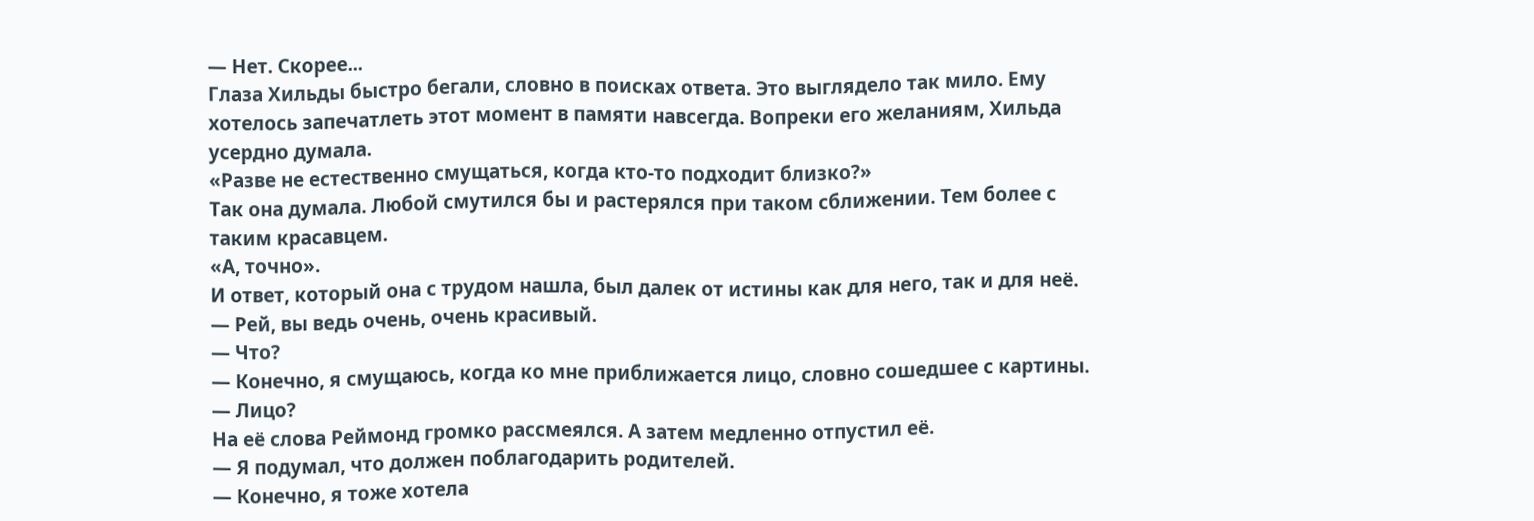— Нет. Скорее...
Глаза Хильды быстро бегали, словно в поисках ответа. Это выглядело так мило. Ему хотелось запечатлеть этот момент в памяти навсегда. Вопреки его желаниям, Хильда усердно думала.
«Разве не естественно смущаться, когда кто-то подходит близко?»
Так она думала. Любой смутился бы и растерялся при таком сближении. Тем более с таким красавцем.
«А, точно».
И ответ, который она с трудом нашла, был далек от истины как для него, так и для неё.
— Рей, вы ведь очень, очень красивый.
— Что?
— Конечно, я смущаюсь, когда ко мне приближается лицо, словно сошедшее с картины.
— Лицо?
На её слова Реймонд громко рассмеялся. А затем медленно отпустил её.
— Я подумал, что должен поблагодарить родителей.
— Конечно, я тоже хотела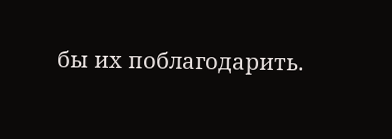бы их поблагодарить.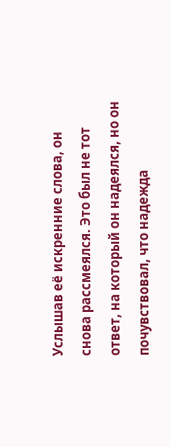Услышав её искренние слова, он снова рассмеялся. Это был не тот ответ, на который он надеялся, но он почувствовал, что надежда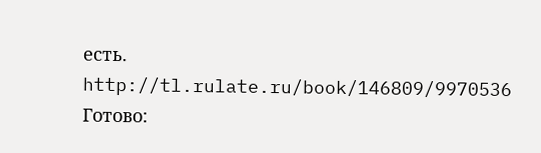есть.
http://tl.rulate.ru/book/146809/9970536
Готово: